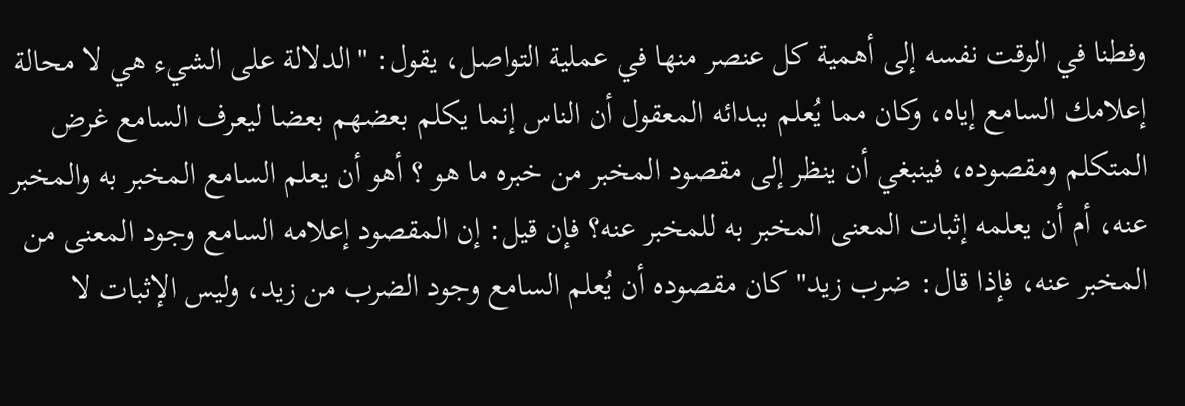وفطنا في الوقت نفسه إلى أهمية كل عنصر منها في عملية التواصل، يقول: "الدلالة على الشيء هي لا محالة إعلامك السامع إياه، وكان مما يُعلم ببدائه المعقول أن الناس إنما يكلم بعضهم بعضا ليعرف السامع غرض المتكلم ومقصوده، فينبغي أن ينظر إلى مقصود المخبر من خبره ما هو ؟ أهو أن يعلم السامع المخبر به والمخبر عنه، أم أن يعلمه إثبات المعنى المخبر به للمخبر عنه؟ فإن قيل: إن المقصود إعلامه السامع وجود المعنى من المخبر عنه، فإذا قال: ضرب زيد" كان مقصوده أن يُعلم السامع وجود الضرب من زيد، وليس الإثبات لا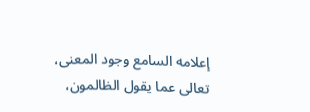إعلامه السامع وجود المعنى، تعالى عما يقول الظالمون،